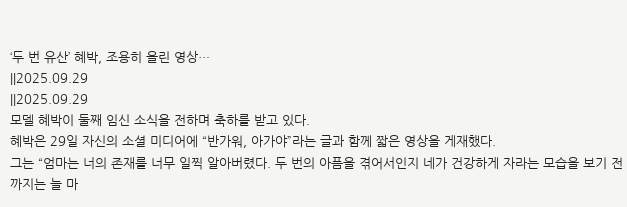‘두 번 유산’ 혜박, 조용히 올린 영상…
||2025.09.29
||2025.09.29
모델 혜박이 둘째 임신 소식을 전하며 축하를 받고 있다.
혜박은 29일 자신의 소셜 미디어에 “반가워, 아가야”라는 글과 함께 짧은 영상을 게재했다.
그는 “엄마는 너의 존재를 너무 일찍 알아버렸다. 두 번의 아픔을 겪어서인지 네가 건강하게 자라는 모습을 보기 전까지는 늘 마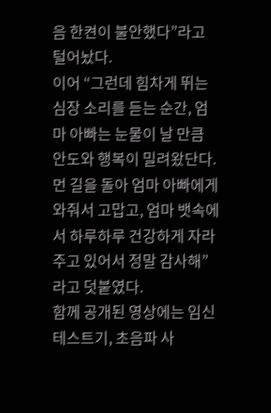음 한켠이 불안했다”라고 털어놨다.
이어 “그런데 힘차게 뛰는 심장 소리를 듣는 순간, 엄마 아빠는 눈물이 날 만큼 안도와 행복이 밀려왔단다. 먼 길을 돌아 엄마 아빠에게 와줘서 고맙고, 엄마 뱃속에서 하루하루 건강하게 자라주고 있어서 정말 감사해”라고 덧붙였다.
함께 공개된 영상에는 임신 테스트기, 초음파 사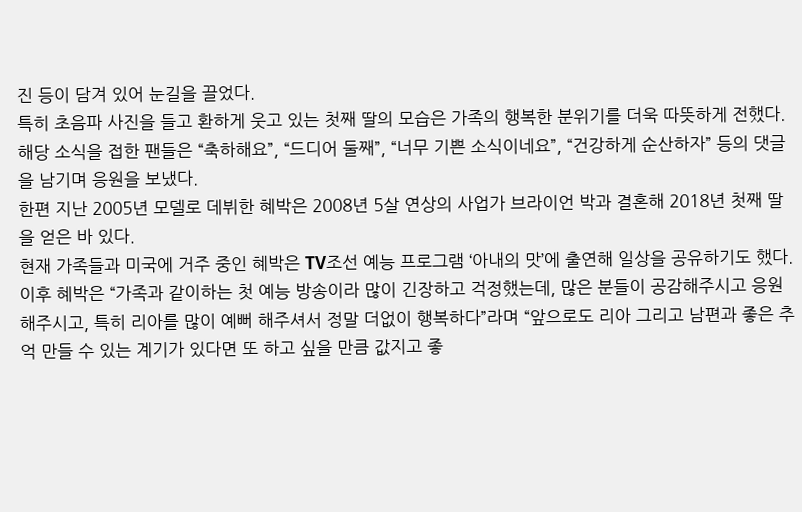진 등이 담겨 있어 눈길을 끌었다.
특히 초음파 사진을 들고 환하게 웃고 있는 첫째 딸의 모습은 가족의 행복한 분위기를 더욱 따뜻하게 전했다.
해당 소식을 접한 팬들은 “축하해요”, “드디어 둘째”, “너무 기쁜 소식이네요”, “건강하게 순산하자” 등의 댓글을 남기며 응원을 보냈다.
한편 지난 2005년 모델로 데뷔한 혜박은 2008년 5살 연상의 사업가 브라이언 박과 결혼해 2018년 첫째 딸을 얻은 바 있다.
현재 가족들과 미국에 거주 중인 혜박은 TV조선 예능 프로그램 ‘아내의 맛’에 출연해 일상을 공유하기도 했다.
이후 혜박은 “가족과 같이하는 첫 예능 방송이라 많이 긴장하고 걱정했는데, 많은 분들이 공감해주시고 응원해주시고, 특히 리아를 많이 예뻐 해주셔서 정말 더없이 행복하다”라며 “앞으로도 리아 그리고 남편과 좋은 추억 만들 수 있는 계기가 있다면 또 하고 싶을 만큼 값지고 좋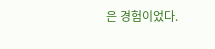은 경험이었다.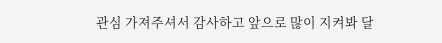관심 가져주셔서 감사하고 앞으로 많이 지켜봐 달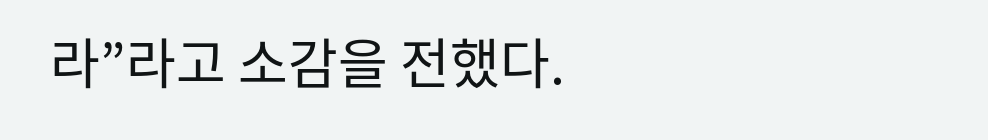라”라고 소감을 전했다.